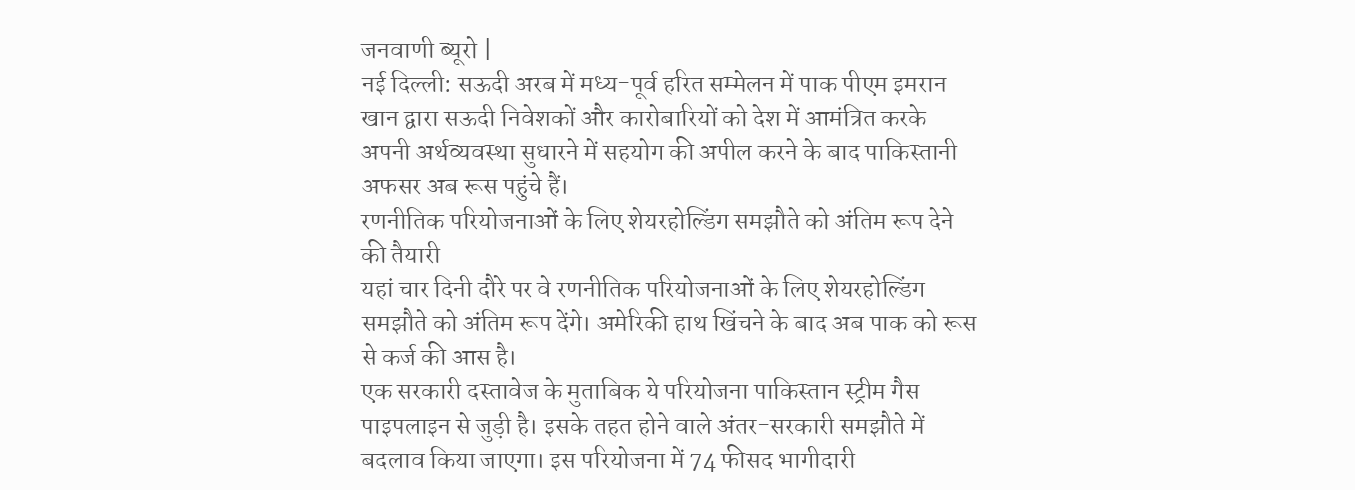जनवाणी ब्यूरो |
नई दिल्ली: सऊदी अरब में मध्य-पूर्व हरित सम्मेलन में पाक पीएम इमरान खान द्वारा सऊदी निवेशकों और कारोबारियों को देश में आमंत्रित करके अपनी अर्थव्यवस्था सुधारने में सहयोग की अपील करने के बाद पाकिस्तानी अफसर अब रूस पहुंचे हैं।
रणनीतिक परियोजनाओं के लिए शेयरहोल्डिंग समझौते को अंतिम रूप देने की तैयारी
यहां चार दिनी दौरे पर वे रणनीतिक परियोजनाओं के लिए शेयरहोल्डिंग समझौते को अंतिम रूप देंगे। अमेरिकी हाथ खिंचने के बाद अब पाक को रूस से कर्ज की आस है।
एक सरकारी दस्तावेज के मुताबिक ये परियोजना पाकिस्तान स्ट्रीम गैस पाइपलाइन से जुड़ी है। इसके तहत होने वाले अंतर-सरकारी समझौते में बदलाव किया जाएगा। इस परियोजना में 74 फीसद भागीदारी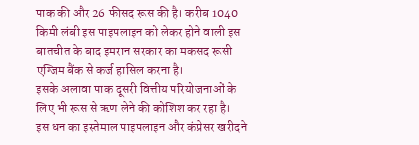पाक की और 26 फीसद रूस की है। करीब 1040 किमी लंबी इस पाइपलाइन को लेकर होने वाली इस बातचीत के बाद इमरान सरकार का मकसद रूसी एग्जिम बैंक से कर्ज हासिल करना है।
इसके अलावा पाक दूसरी वित्तीय परियोजनाओं के लिए भी रूस से ऋण लेने की कोशिश कर रहा है। इस धन का इस्तेमाल पाइपलाइन और कंप्रेसर खरीदने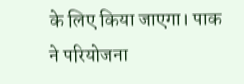के लिए किया जाएगा। पाक ने परियोजना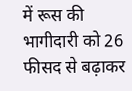में रूस की भागीदारी को 26 फीसद से बढ़ाकर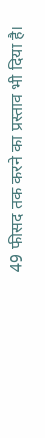49 फीसद तक करने का प्रस्ताव भी दिया है।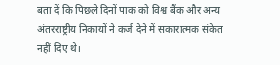बता दें कि पिछले दिनों पाक को विश्व बैंक और अन्य अंतरराष्ट्रीय निकायों ने कर्ज देने में सकारात्मक संकेत नहीं दिए थे।